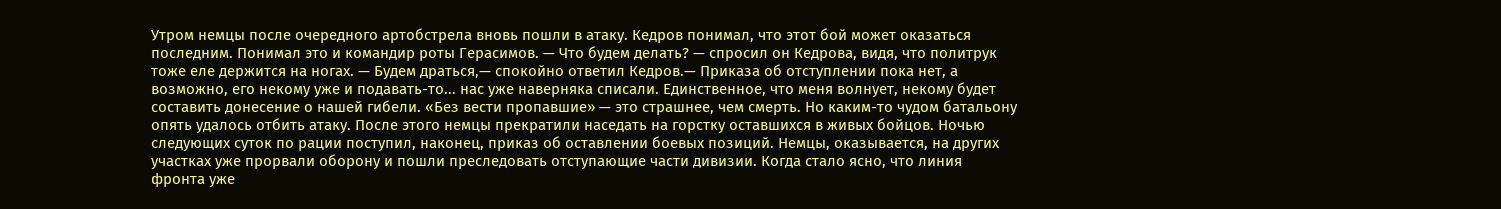Утром немцы после очередного артобстрела вновь пошли в атаку. Кедров понимал, что этот бой может оказаться последним. Понимал это и командир роты Герасимов. — Что будем делать? — спросил он Кедрова, видя, что политрук тоже еле держится на ногах. — Будем драться,— спокойно ответил Кедров.— Приказа об отступлении пока нет, а возможно, его некому уже и подавать-то... нас уже наверняка списали. Единственное, что меня волнует, некому будет составить донесение о нашей гибели. «Без вести пропавшие» — это страшнее, чем смерть. Но каким-то чудом батальону опять удалось отбить атаку. После этого немцы прекратили наседать на горстку оставшихся в живых бойцов. Ночью следующих суток по рации поступил, наконец, приказ об оставлении боевых позиций. Немцы, оказывается, на других участках уже прорвали оборону и пошли преследовать отступающие части дивизии. Когда стало ясно, что линия фронта уже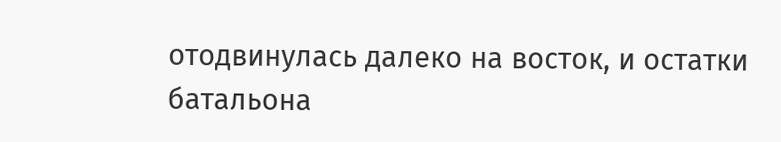отодвинулась далеко на восток, и остатки батальона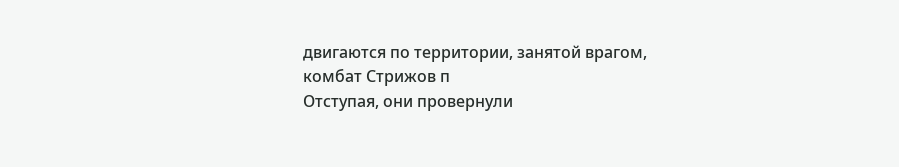двигаются по территории, занятой врагом, комбат Стрижов п
Отступая, они провернули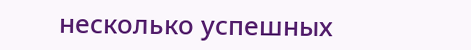несколько успешных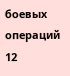боевых операций
12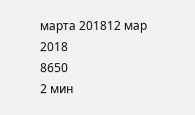марта 201812 мар 2018
8650
2 мин